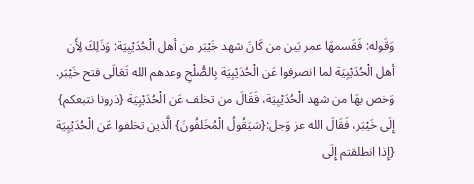وَقَوله: فَقَسمهَا عمر بَين من كَانَ شهد خَيْبَر من أهل الْحُدَيْبِيَة: وَذَلِكَ لِأَن أهل الْحُدَيْبِيَة لما انصرفوا عَن الْحُدَيْبِيَة بِالصُّلْحِ وعدهم الله تَعَالَى فتح خَيْبَر. وَخص بهَا من شهد الْحُدَيْبِيَة، فَقَالَ من تخلف عَن الْحُدَيْبِيَة {ذرونا نتبعكم} إِلَى خَيْبَر، فَقَالَ الله عز وَجل:{سَيَقُولُ الْمُخَلفُونَ} الَّذين تخلفوا عَن الْحُدَيْبِيَة {إِذا انطلقتم إِلَى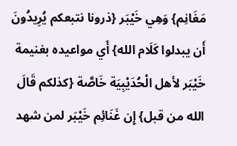مَغَانِم} وَهِي خَيْبَر {ذرونا نتبعكم يُرِيدُونَ أَن يبدلوا كَلَام الله} أَي مواعيده بغنيمة خَيْبَر لأهل الْحُدَيْبِيَة خَاصَّة {كذلكم قَالَ الله من قبل} إِن غَنَائِم خَيْبَر لمن شهد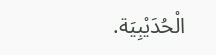الْحُدَيْبِيَة.